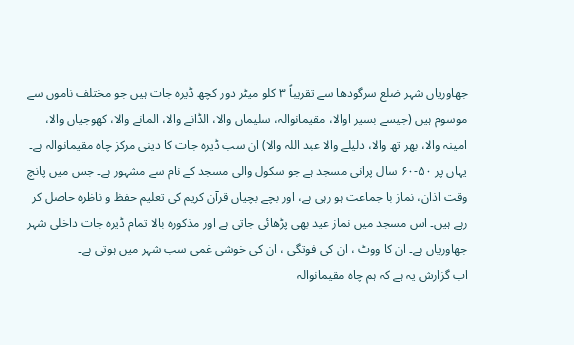جھاوریاں شہر ضلع سرگودھا سے تقریباً ۳ کلو میٹر دور کچھ ڈیرہ جات ہیں جو مختلف ناموں سے موسوم ہیں (جیسے بسیر اوالا، مقیمانوالہ، سلیماں والا، الڈانے والا، المانے والا، کھوجیاں والا، امینہ والا، بھر تھ والا، دلیلے والا عبد اللہ والا) ان سب ڈیرہ جات کا دینی مرکز چاہ مقیمانوالہ ہے۔ یہاں پر ۵۰-۶۰ سال پرانی مسجد ہے جو سکول والی مسجد کے نام سے مشہور ہے۔ جس میں پانچ وقت اذان، نماز با جماعت ہو رہی ہے، اور بچے بچیاں قرآن کریم کی تعلیم حفظ و ناظرہ حاصل کر رہے ہیں۔ اس مسجد میں نماز عید بھی پڑھائی جاتی ہے اور مذکورہ بالا تمام ڈیرہ جات داخلی شہر جھاوریاں ہے۔ ان کا ووٹ ، ان کی فوتگی ، ان کی خوشی غمی سب شہر میں ہوتی ہے۔
اب گزارش یہ ہے کہ ہم چاہ مقیمانوالہ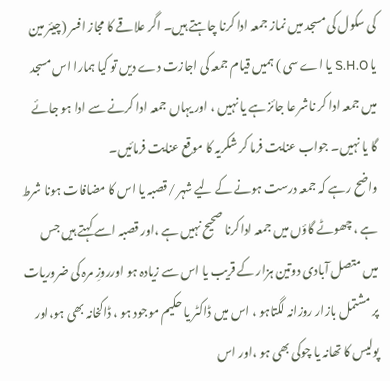کی سکول کی مسجد میں نماز جمعہ ادا کرنا چاہتے ہیں۔ اگر علاقے کا مجاز افسر (چیئر مین یا S.H.O یا اے سی ) ہمیں قیام جمعہ کی اجازت دے دیں تو کیا ہمارا اس مسجد میں جمعہ ادا کر ناشر عا جائز ہے یا نہیں ، اور یہاں جمعہ ادا کرنے سے ادا ہو جائے گا یا نہیں۔ جواب عنایت فرما کر شکریہ کا موقع عنایت فرمائیں۔
واضح رہے کہ جمعہ درست ہونے کے لیے شہر /قصبہ یا اس کا مضافات ہونا شرط ہے ، چھوٹے گاؤں میں جمعہ اداکرنا صحیح نہیں ہے ،اور قصبہ اسے کہتے ہیں جس میں متصل آبادی دوتین ہزار کے قریب یا اس سے زیادہ ہو اورروزِ مرہ کی ضروریات پر مشتمل بازار روزانہ لگتاہو ، اس میں ڈاکٹر یا حکیم موجود ہو ، ڈاکخانہ بھی ہو،اور پولیس کا تھانہ یا چوکی بھی ہو ،اور اس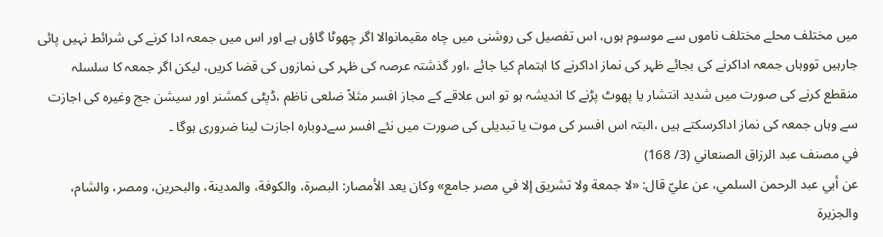میں مختلف محلے مختلف ناموں سے موسوم ہوں، اس تفصیل کی روشنی میں چاہ مقیمانوالا اگر چھوٹا گاؤں ہے اور اس میں جمعہ ادا کرنے کی شرائط نہیں پائی جارہیں تووہاں جمعہ اداکرنے کی بجائے ظہر کی نماز اداکرنے کا اہتمام کیا جائے ،اور گذشتہ عرصہ کی ظہر کی نمازوں کی قضا کریں، لیکن اگر جمعہ کا سلسلہ منقطع کرنے کی صورت میں شدید انتشار یا پھوٹ پڑنے کا اندیشہ ہو تو اس علاقے کے مجاز افسر مثلاً ضلعی ناظم ،ڈپٹی کمشنر اور سیشن جج وغیرہ کی اجازت سے وہاں جمعہ کی نماز اداکرسکتے ہیں ،البتہ اس افسر کی موت یا تبدیلی کی صورت میں نئے افسر سےدوبارہ اجازت لینا ضروری ہوگا ۔
في مصنف عبد الرزاق الصنعاني (3/ 168)
عن أبي عبد الرحمن السلمي، عن عليّ قال: «لا جمعة ولا تشريق إلا في مصر جامع» وكان يعد الأمصار: البصرة، والكوفة، والمدينة، والبحرين، ومصر، والشام، والجزيرة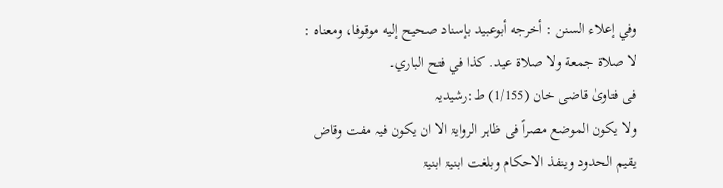وفي إعلاء السنن : أخرجه أبوعبيد بإسناد صحيح إليه موقوفا، ومعناه : لا صلاة جمعة ولا صلاة عيد. كذا في فتح الباري۔
فی فتاویٰ قاضی خان (1/155) ط:رشیدیہ
ولا یکون الموضع مصراً فی ظاہر الروایۃ الا ان یکون فیہ مفت وقاض یقیم الحدود وینفذ الاحکام وبلغت ابنیۃ ابنیۃ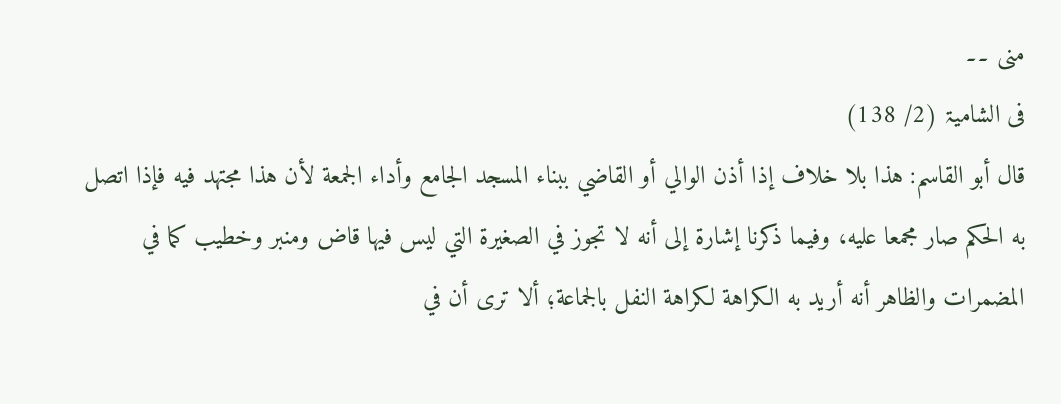منی ۔۔
فی الشامیۃ (2/ 138)
قال أبو القاسم: هذا بلا خلاف إذا أذن الوالي أو القاضي ببناء المسجد الجامع وأداء الجمعة لأن هذا مجتهد فيه فإذا اتصل به الحكم صار مجمعا عليه، وفيما ذكرنا إشارة إلى أنه لا تجوز في الصغيرة التي ليس فيها قاض ومنبر وخطيب كما في المضمرات والظاهر أنه أريد به الكراهة لكراهة النفل بالجماعة؛ ألا ترى أن في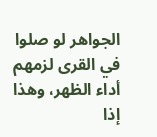الجواهر لو صلوا في القرى لزمهم أداء الظهر، وهذا إذا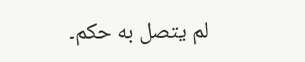لم يتصل به حكم۔